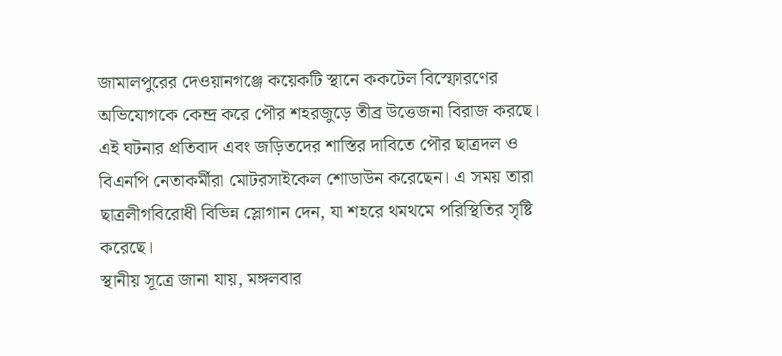জামালপুরের দেওয়ানগঞ্জে কয়েকটি স্থানে ককটেল বিস্ফোরণের অভিযোগকে কেন্দ্র করে পৌর শহরজুড়ে তীব্র উত্তেজনা বিরাজ করছে। এই ঘটনার প্রতিবাদ এবং জড়িতদের শাস্তির দাবিতে পৌর ছাত্রদল ও বিএনপি নেতাকর্মীরা মোটরসাইকেল শোডাউন করেছেন। এ সময় তারা ছাত্রলীগবিরোধী বিভিন্ন স্লোগান দেন, যা শহরে থমথমে পরিস্থিতির সৃষ্টি করেছে।
স্থানীয় সূত্রে জানা যায়, মঙ্গলবার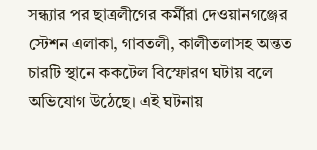সন্ধ্যার পর ছাত্রলীগের কর্মীরা দেওয়ানগঞ্জের স্টেশন এলাকা, গাবতলী, কালীতলাসহ অন্তত চারটি স্থানে ককটেল বিস্ফোরণ ঘটায় বলে অভিযোগ উঠেছে। এই ঘটনায়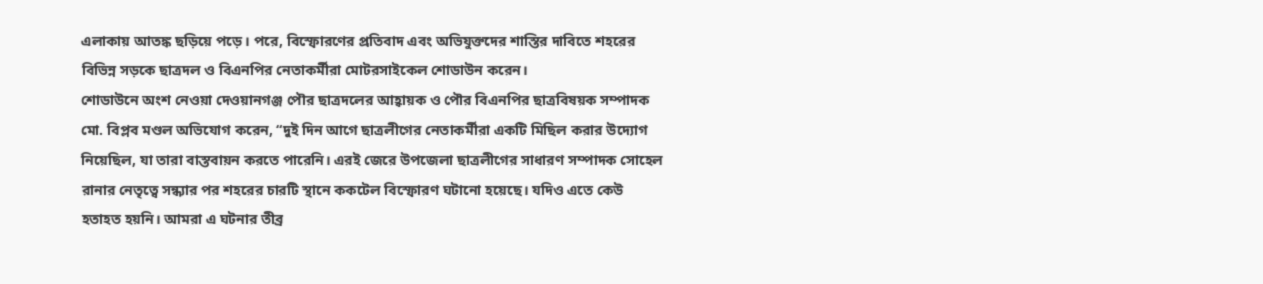এলাকায় আতঙ্ক ছড়িয়ে পড়ে। পরে, বিস্ফোরণের প্রতিবাদ এবং অভিযুক্তদের শাস্তির দাবিতে শহরের বিভিন্ন সড়কে ছাত্রদল ও বিএনপির নেতাকর্মীরা মোটরসাইকেল শোডাউন করেন।
শোডাউনে অংশ নেওয়া দেওয়ানগঞ্জ পৌর ছাত্রদলের আহ্বায়ক ও পৌর বিএনপির ছাত্রবিষয়ক সম্পাদক মো. বিপ্লব মণ্ডল অভিযোগ করেন, “দুই দিন আগে ছাত্রলীগের নেতাকর্মীরা একটি মিছিল করার উদ্যোগ নিয়েছিল, যা তারা বাস্তবায়ন করতে পারেনি। এরই জেরে উপজেলা ছাত্রলীগের সাধারণ সম্পাদক সোহেল রানার নেতৃত্বে সন্ধ্যার পর শহরের চারটি স্থানে ককটেল বিস্ফোরণ ঘটানো হয়েছে। যদিও এতে কেউ হতাহত হয়নি। আমরা এ ঘটনার তীব্র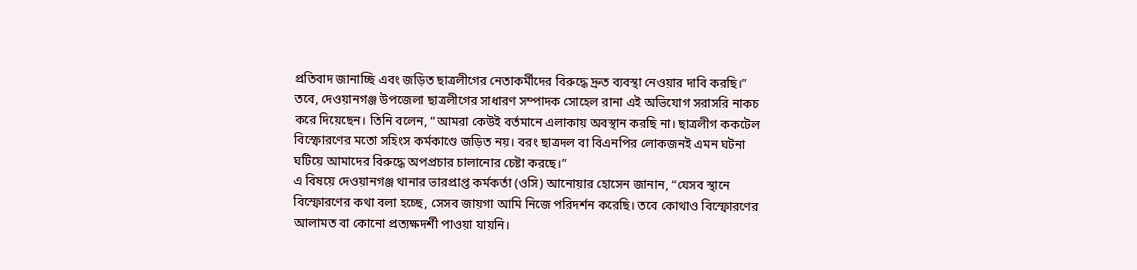প্রতিবাদ জানাচ্ছি এবং জড়িত ছাত্রলীগের নেতাকর্মীদের বিরুদ্ধে দ্রুত ব্যবস্থা নেওয়ার দাবি করছি।”
তবে, দেওয়ানগঞ্জ উপজেলা ছাত্রলীগের সাধারণ সম্পাদক সোহেল রানা এই অভিযোগ সরাসরি নাকচ করে দিয়েছেন। তিনি বলেন, “আমরা কেউই বর্তমানে এলাকায় অবস্থান করছি না। ছাত্রলীগ ককটেল বিস্ফোরণের মতো সহিংস কর্মকাণ্ডে জড়িত নয়। বরং ছাত্রদল বা বিএনপির লোকজনই এমন ঘটনা ঘটিয়ে আমাদের বিরুদ্ধে অপপ্রচার চালানোর চেষ্টা করছে।”
এ বিষয়ে দেওয়ানগঞ্জ থানার ভারপ্রাপ্ত কর্মকর্তা (ওসি) আনোয়ার হোসেন জানান, “যেসব স্থানে বিস্ফোরণের কথা বলা হচ্ছে, সেসব জায়গা আমি নিজে পরিদর্শন করেছি। তবে কোথাও বিস্ফোরণের আলামত বা কোনো প্রত্যক্ষদর্শী পাওয়া যায়নি।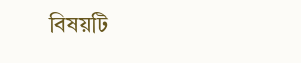বিষয়টি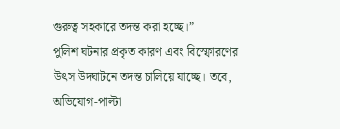গুরুত্ব সহকারে তদন্ত করা হচ্ছে।”
পুলিশ ঘটনার প্রকৃত কারণ এবং বিস্ফোরণের উৎস উদ্ঘাটনে তদন্ত চালিয়ে যাচ্ছে। তবে, অভিযোগ-পাল্টা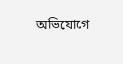অভিযোগে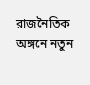রাজনৈতিক অঙ্গনে নতুন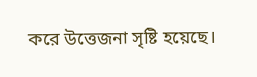করে উত্তেজনা সৃষ্টি হয়েছে।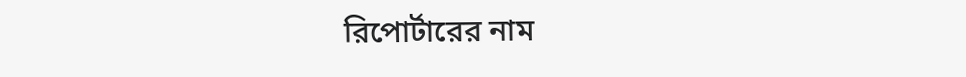রিপোর্টারের নাম